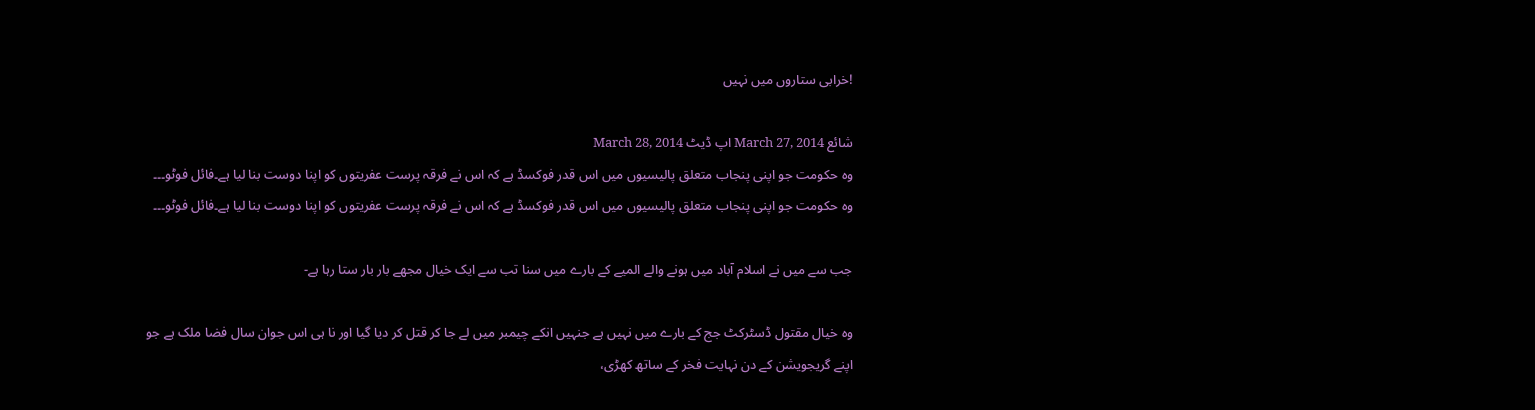!خرابی ستاروں میں نہیں

شائع March 27, 2014 اپ ڈیٹ March 28, 2014
وہ حکومت جو اپنی پنجاب متعلق پالیسیوں میں اس قدر فوکسڈ ہے کہ اس نے فرقہ پرست عفریتوں کو اپنا دوست بنا لیا ہے۔فائل فوٹو۔۔۔
وہ حکومت جو اپنی پنجاب متعلق پالیسیوں میں اس قدر فوکسڈ ہے کہ اس نے فرقہ پرست عفریتوں کو اپنا دوست بنا لیا ہے۔فائل فوٹو۔۔۔

جب سے میں نے اسلام آباد میں ہونے والے المیے کے بارے میں سنا تب سے ایک خیال مجھے بار بار ستا رہا ہے-

وہ خیال مقتول ڈسٹرکٹ جج کے بارے میں نہیں ہے جنہیں انکے چیمبر میں لے جا کر قتل کر دیا گیا اور نا ہی اس جوان سال فضا ملک ہے جو اپنے گریجویشن کے دن نہایت فخر کے ساتھ کھڑی،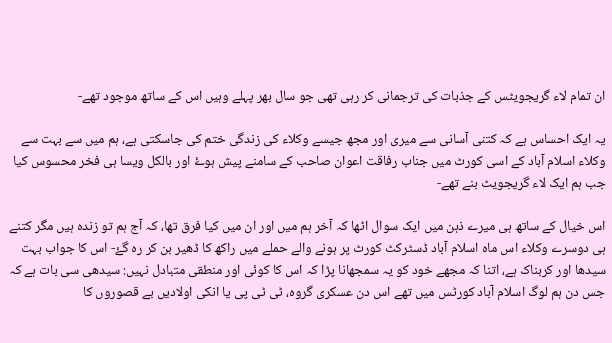ان تمام لاء گریجویٹس کے جذبات کی ترجمانی کر رہی تھی جو سال بھر پہلے وہیں اس کے ساتھ موجود تھے-

یہ ایک احساس ہے کہ کتنی آسانی سے میری اور مجھ جیسے وکلاء کی زندگی ختم کی جاسکتی ہے، ہم میں سے بہت سے وکلاء اسلام آباد کے اسی کورٹ میں جناب رفاقت اعوان صاحب کے سامنے پیش ہوۓ اور بالکل ویسا ہی فخر محسوس کیا جب ہم ایک لاء گریجویٹ بنے تھے-

اس خیال کے ساتھ ہی میرے ذہن میں ایک سوال اٹھا کہ آخر ہم میں اور ان میں کیا فرق تھا، کہ آج ہم تو زندہ ہیں مگر کتنے ہی دوسرے وکلاء اس ماہ اسلام آباد ڈسٹرکٹ کورٹ پر ہونے والے حملے میں راکھ کا ڈھیر بن کر رہ گۓ- اس کا جواب بہت سیدھا اور کربناک ہے، اتنا کہ مجھے خود کو یہ سمجھانا پڑا کہ اس کا کوئی اور منطقی متبادل نہیں: سیدھی سی بات ہے کہ جس دن ہم لوگ اسلام آباد کورٹس میں تھے اس دن عسکری گروہ، ٹی ٹی پی یا انکی اولادیں بے قصوروں کا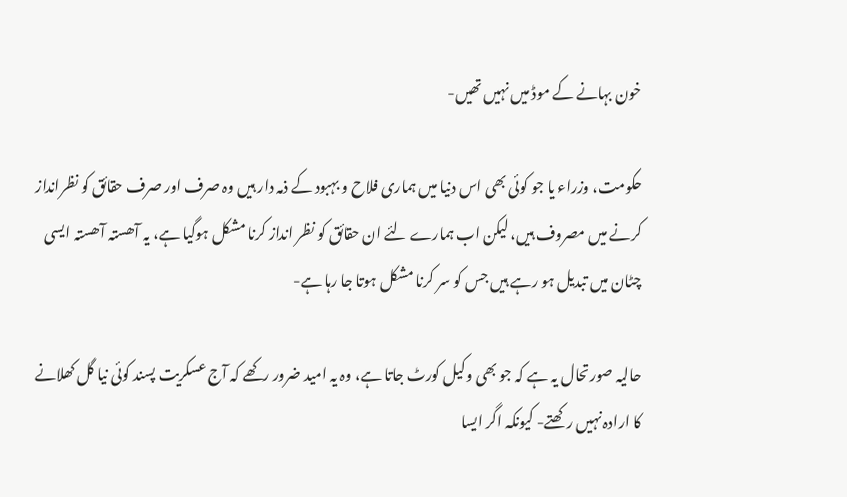خون بہانے کے موڈ میں نہیں تھیں-

حکومت، وزراء یا جو کوئی بھی اس دنیا میں ہماری فلاح و بہبود کے ذمہ دار ہیں وہ صرف اور صرف حقائق کو نظرانداز کرنے میں مصروف ہیں، لیکن اب ہمارے لئے ان حقائق کو نظر انداز کرنا مشکل ہوگیا ہے، یہ آھستہ آھستہ ایسی چٹان میں تبدیل ہو رہے ہیں جس کو سر کرنا مشکل ہوتا جا رہا ہے-

حالیہ صورتحال یہ ہے کہ جو بھی وکیل کورٹ جاتا ہے، وہ یہ امید ضرور رکھے کہ آج عسکریت پسند کوئی نیا گل کھلانے کا ارادہ نہیں رکھتے- کیونکہ اگر ایسا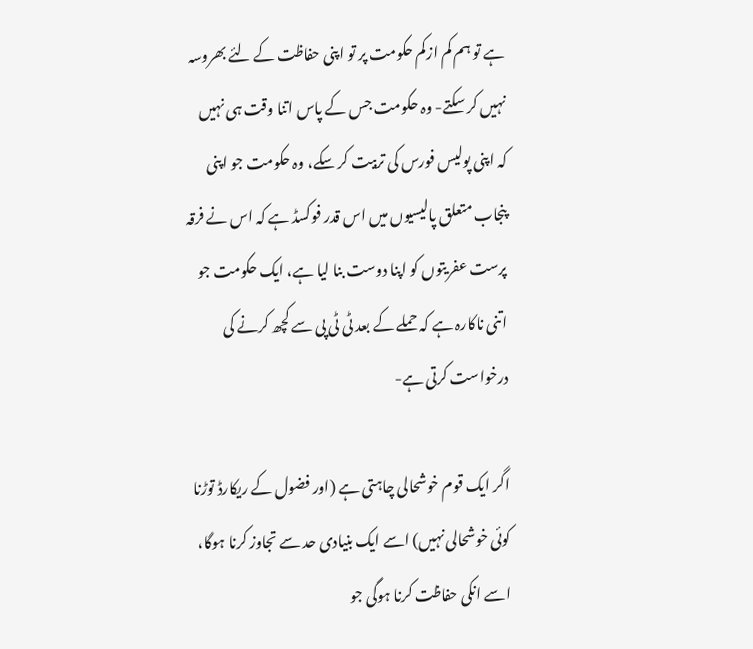ہے تو ہم کم ازکم حکومت پر تو اپنی حفاظت کے لئے بھروسہ نہیں کر سکتے- وہ حکومت جس کے پاس اتنا وقت ہی نہیں کہ اپنی پولیس فورس کی تربیت کر سکے، وہ حکومت جو اپنی پنجاب متعلق پالیسیوں میں اس قدر فوکسڈ ہے کہ اس نے فرقہ پرست عفریتوں کو اپنا دوست بنا لیا ہے، ایک حکومت جو اتنی ناکارہ ہے کہ حملے کے بعد ٹی ٹی پی سے کچھ کرنے کی درخواست کرتی ہے-

اگر ایک قوم خوشحالی چاہتی ہے (اور فضول کے ریکارڈ توڑنا کوئی خوشحالی نہیں) اسے ایک بنیادی حد سے تجاوز کرنا ہوگا، اسے انکی حفاظت کرنا ہوگی جو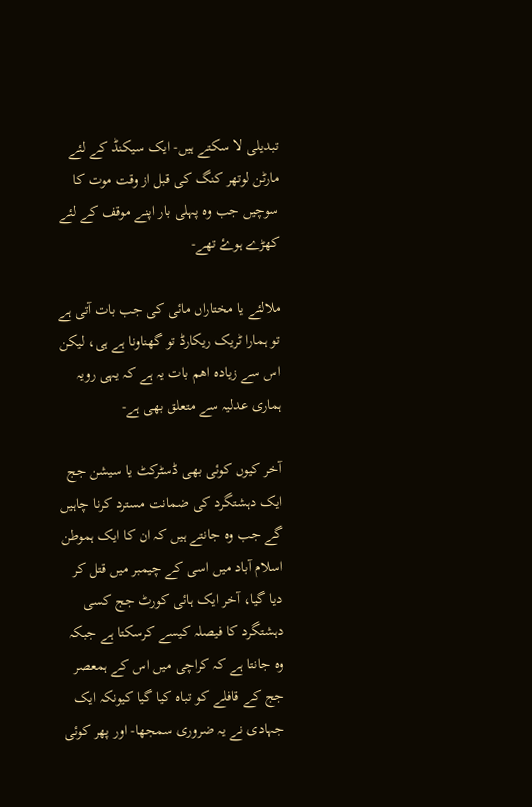تبدیلی لا سکتے ہیں- ایک سیکنڈ کے لئے مارٹن لوتھر کنگ کی قبل از وقت موت کا سوچیں جب وہ پہلی بار اپنے موقف کے لئے کھڑے ہوۓ تھے-

ملالئے یا مختاراں مائی کی جب بات آتی ہے تو ہمارا ٹریک ریکارڈ تو گھناونا ہے ہی، لیکن اس سے زیادہ اھم بات یہ ہے کہ یہی رویہ ہماری عدلیہ سے متعلق بھی ہے-

آخر کیوں کوئی بھی ڈسٹرکٹ یا سیشن جج ایک دہشتگرد کی ضمانت مسترد کرنا چاہیں گے جب وہ جانتے ہیں کہ ان کا ایک ہموطن اسلام آباد میں اسی کے چیمبر میں قتل کر دیا گیا، آخر ایک ہائی کورٹ جج کسی دہشتگرد کا فیصلہ کیسے کرسکتا ہے جبکہ وہ جانتا ہے کہ کراچی میں اس کے ہمعصر جج کے قافلے کو تباہ کیا گیا کیونکہ ایک جہادی نے یہ ضروری سمجھا- اور پھر کوئی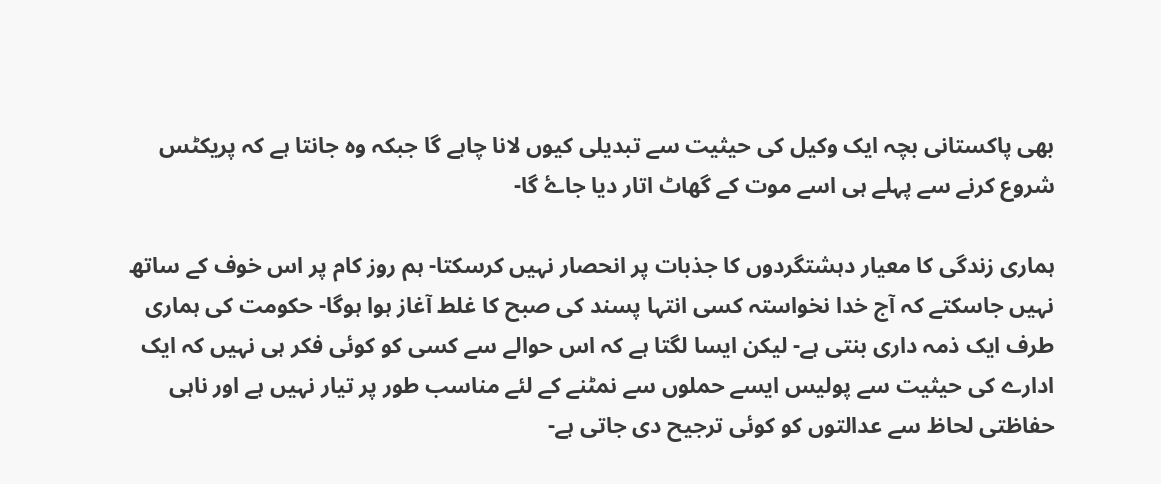بھی پاکستانی بچہ ایک وکیل کی حیثیت سے تبدیلی کیوں لانا چاہے گا جبکہ وہ جانتا ہے کہ پریکٹس شروع کرنے سے پہلے ہی اسے موت کے گھاٹ اتار دیا جاۓ گا-

ہماری زندگی کا معیار دہشتگردوں کا جذبات پر انحصار نہیں کرسکتا- ہم روز کام پر اس خوف کے ساتھ نہیں جاسکتے کہ آج خدا نخواستہ کسی انتہا پسند کی صبح کا غلط آغاز ہوا ہوگا- حکومت کی ہماری طرف ایک ذمہ داری بنتی ہے- لیکن ایسا لگتا ہے کہ اس حوالے سے کسی کو کوئی فکر ہی نہیں کہ ایک ادارے کی حیثیت سے پولیس ایسے حملوں سے نمٹنے کے لئے مناسب طور پر تیار نہیں ہے اور ناہی حفاظتی لحاظ سے عدالتوں کو کوئی ترجیح دی جاتی ہے-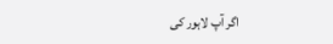اگر آپ لاہور کی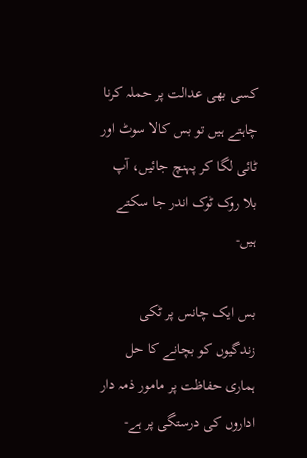کسی بھی عدالت پر حملہ کرنا چاہتے ہیں تو بس کالا سوٹ اور ٹائی لگا کر پہنچ جائیں، آپ بلا روک ٹوک اندر جا سکتے ہیں-

بس ایک چانس پر ٹکی زندگیوں کو بچانے کا حل ہماری حفاظت پر مامور ذمہ دار اداروں کی درستگی پر ہے-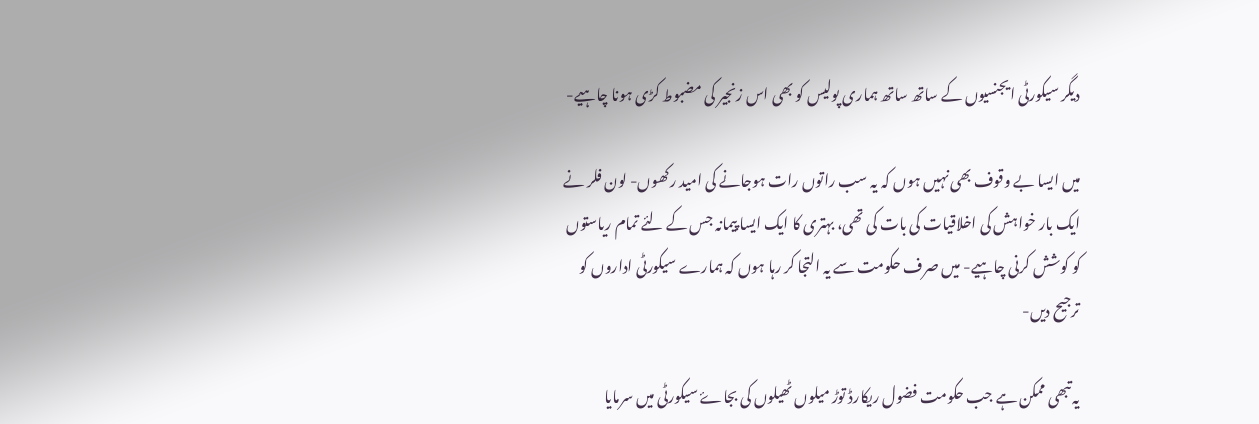دیگر سیکورٹی ایجنسیوں کے ساتھ ساتھ ہماری پولیس کو بھی اس زنجیر کی مضبوط کڑی ہونا چاہیے-

میں ایسا بے وقوف بھی نہیں ہوں کہ یہ سب راتوں رات ہوجانے کی امید رکھوں- لون فلر نے ایک بار خواہش کی اخلاقیات کی بات کی تھی، بہتری کا ایک ایسا پیمانہ جس کے لئے تمام ریاستوں کو کوشش کرنی چاہیے- میں صرف حکومت سے یہ التجا کر رہا ہوں کہ ہمارے سیکورٹی اداروں کو ترجیح دیں-

یہ تبھی ممکن ہے جب حکومت فضول ریکارڈ توڑ میلوں ٹھیلوں کی بجاۓ سیکورٹی میں سرمایا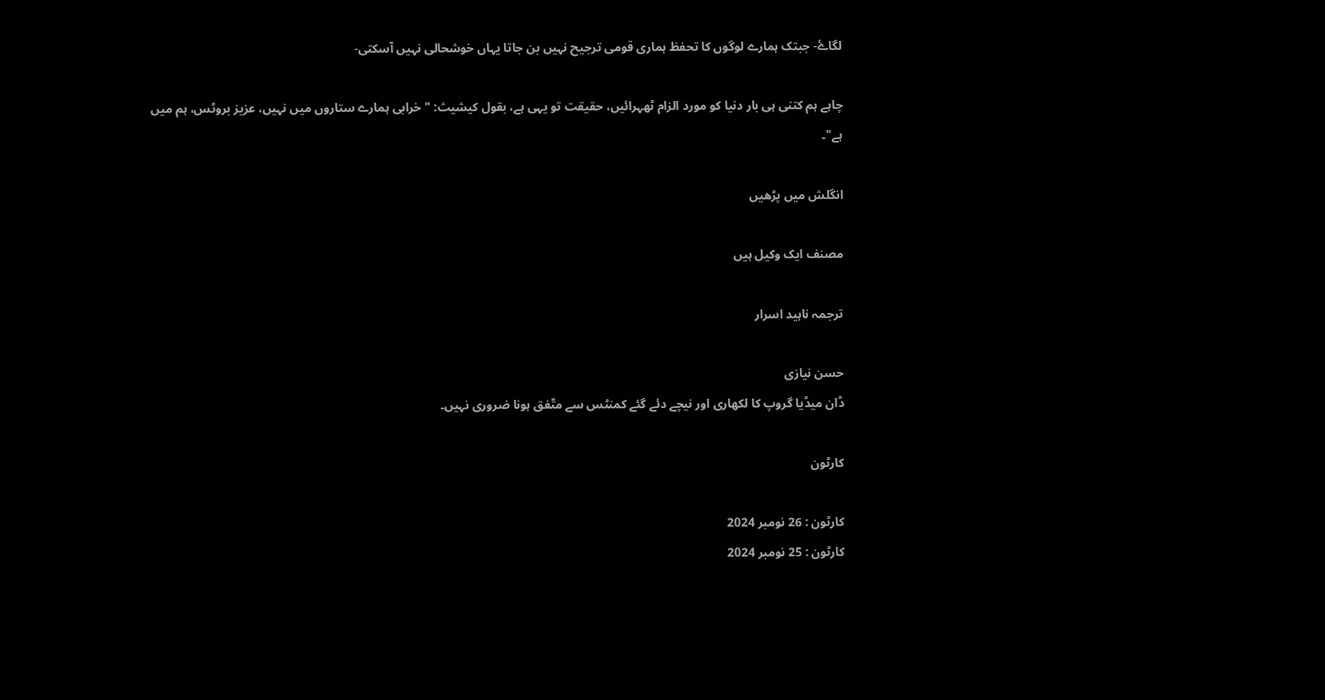لگاۓ- جبتک ہمارے لوگوں کا تحفظ ہماری قومی ترجیح نہیں بن جاتا یہاں خوشحالی نہیں آسکتی-

چاہے ہم کتنی ہی بار دنیا کو مورد الزام ٹھہرائیں، حقیقت تو یہی ہے، بقول کیشیث: " خرابی ہمارے ستاروں میں نہیں، عزیز بروٹس، ہم میں ہے"۔

انگلش میں پڑھیں

مصنف ایک وکیل ہیں

ترجمہ ناہید اسرار

حسن نیازی
ڈان میڈیا گروپ کا لکھاری اور نیچے دئے گئے کمنٹس سے متّفق ہونا ضروری نہیں۔

کارٹون

کارٹون : 26 نومبر 2024
کارٹون : 25 نومبر 2024